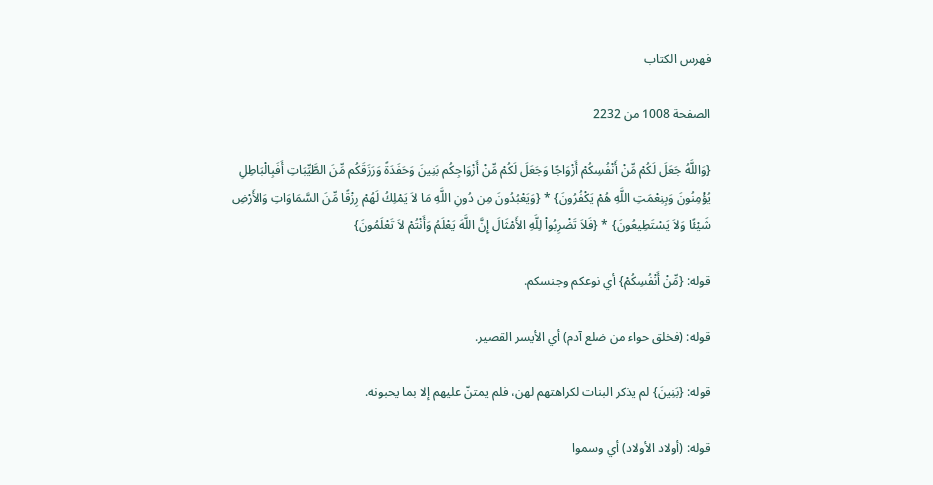فهرس الكتاب

الصفحة 1008 من 2232

{وَاللَّهُ جَعَلَ لَكُمْ مِّنْ أَنْفُسِكُمْ أَزْوَاجًا وَجَعَلَ لَكُمْ مِّنْ أَزْوَاجِكُم بَنِينَ وَحَفَدَةً وَرَزَقَكُم مِّنَ الطَّيِّبَاتِ أَفَبِالْبَاطِلِ يُؤْمِنُونَ وَبِنِعْمَتِ اللَّهِ هُمْ يَكْفُرُونَ} * {وَيَعْبُدُونَ مِن دُونِ اللَّهِ مَا لاَ يَمْلِكُ لَهُمْ رِزْقًا مِّنَ السَّمَاوَاتِ وَالأَرْضِ شَيْئًا وَلاَ يَسْتَطِيعُونَ} * {فَلاَ تَضْرِبُواْ لِلَّهِ الأَمْثَالَ إِنَّ اللَّهَ يَعْلَمُ وَأَنْتُمْ لاَ تَعْلَمُونَ}

قوله: {مِّنْ أَنْفُسِكُمْ} أي نوعكم وجنسكم.

قوله: (فخلق حواء من ضلع آدم) أي الأيسر القصير.

قوله: {بَنِينَ} لم يذكر البنات لكراهتهم لهن، فلم يمتنّ عليهم إلا بما يحبونه.

قوله: (أولاد الأولاد) أي وسموا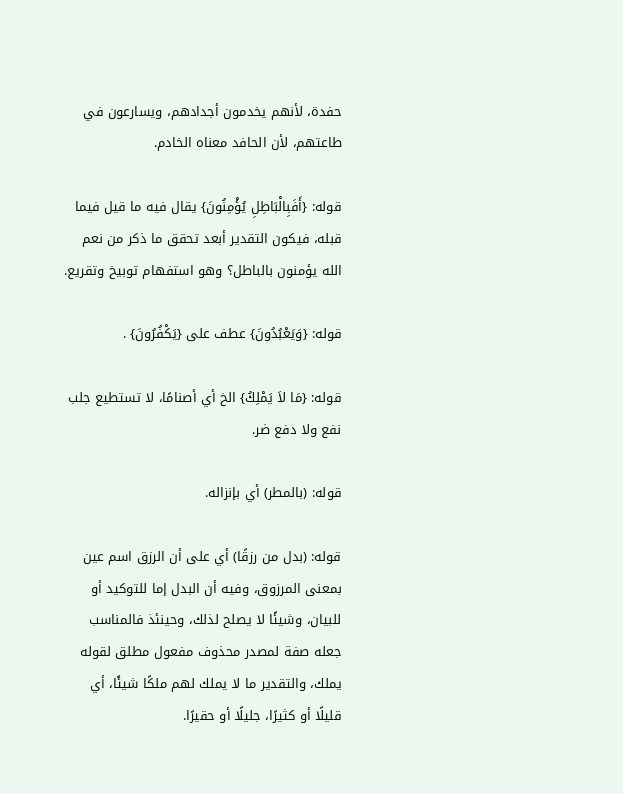حفدة، لأنهم يخدمون أجدادهم، ويسارعون في طاعتهم، لأن الحافد معناه الخادم.

قوله: {أَفَبِالْبَاطِلِ يُؤْمِنُونَ} يقال فيه ما قيل فيما قبله، فيكون التقدير أبعد تحقق ما ذكر من نعم الله يؤمنون بالباطل؟ وهو استفهام توبيخ وتقريع.

قوله: {وَيَعْبُدُونَ} عطف على {يَكْفُرُونَ} .

قوله: {مَا لاَ يَمْلِكُ} الخ أي أصنامًا، لا تستطيع جلب نفع ولا دفع ضر.

قوله: (بالمطر) أي بإنزاله.

قوله: (بدل من رزقًا) أي على أن الرزق اسم عين بمعنى المرزوق، وفيه أن البدل إما للتوكيد أو للبيان، وشيئًا لا يصلح لذلك، وحينئذ فالمناسب جعله صفة لمصدر محذوف مفعول مطلق لقوله يملك، والتقدير ما لا يملك لهم ملكًا شيئًا، أي قليلًا أو كثيرًا، جليلًا أو حقيرًا.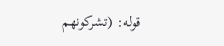قوله: (تشركونهم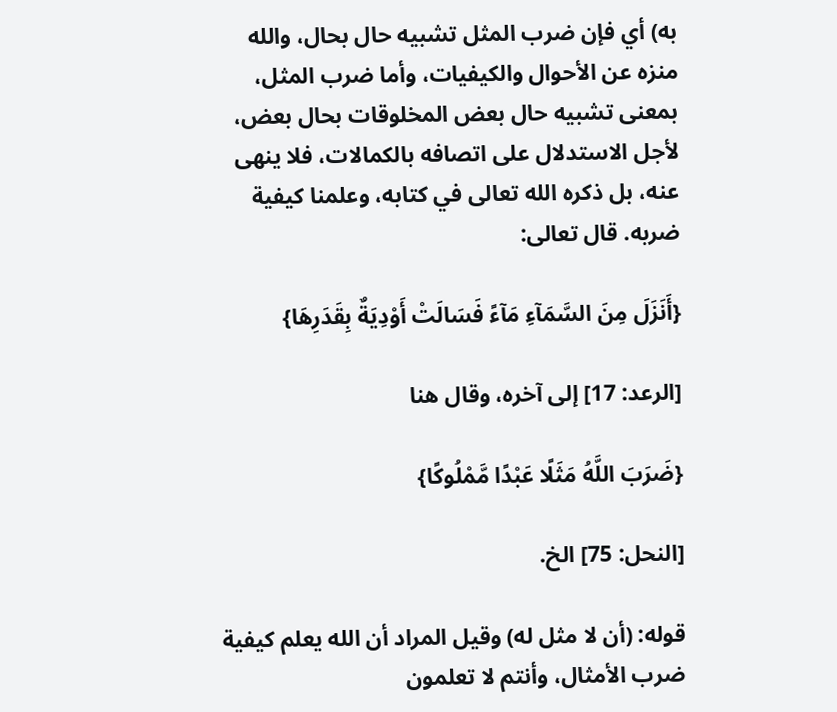به) أي فإن ضرب المثل تشبيه حال بحال، والله منزه عن الأحوال والكيفيات، وأما ضرب المثل، بمعنى تشبيه حال بعض المخلوقات بحال بعض، لأجل الاستدلال على اتصافه بالكمالات، فلا ينهى عنه، بل ذكره الله تعالى في كتابه، وعلمنا كيفية ضربه. قال تعالى:

{أَنَزَلَ مِنَ السَّمَآءِ مَآءً فَسَالَتْ أَوْدِيَةٌ بِقَدَرِهَا}

[الرعد: 17] إلى آخره، وقال هنا

{ضَرَبَ اللَّهُ مَثَلًا عَبْدًا مَّمْلُوكًا}

[النحل: 75] الخ.

قوله: (أن لا مثل له) وقيل المراد أن الله يعلم كيفية ضرب الأمثال، وأنتم لا تعلمون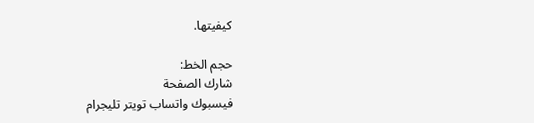كيفيتها.

حجم الخط:
شارك الصفحة
فيسبوك واتساب تويتر تليجرام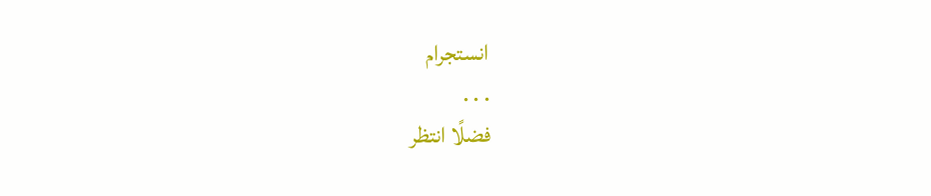انستجرام
. . .
فضلًا انتظر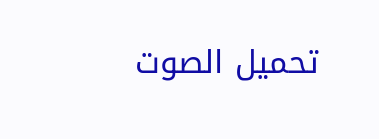تحميل الصوت